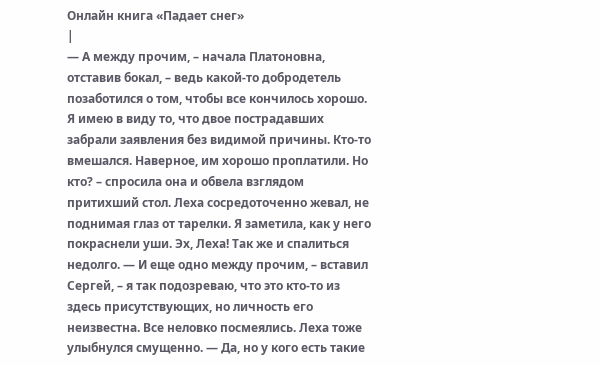Онлайн книга «Падает снег»
|
— А между прочим, – начала Платоновна, отставив бокал, – ведь какой-то добродетель позаботился о том, чтобы все кончилось хорошо. Я имею в виду то, что двое пострадавших забрали заявления без видимой причины. Кто-то вмешался. Наверное, им хорошо проплатили. Но кто? – спросила она и обвела взглядом притихший стол. Леха сосредоточенно жевал, не поднимая глаз от тарелки. Я заметила, как у него покраснели уши. Эх, Леха! Так же и спалиться недолго. — И еще одно между прочим, – вставил Сергей, – я так подозреваю, что это кто-то из здесь присутствующих, но личность его неизвестна. Все неловко посмеялись. Леха тоже улыбнулся смущенно. — Да, но у кого есть такие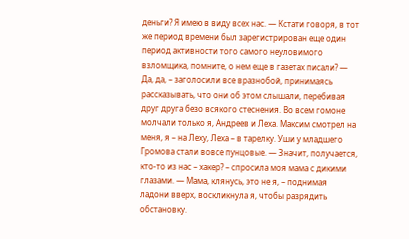деньги? Я имею в виду всех нас. — Кстати говоря, в тот же период времени был зарегистрирован еще один период активности того самого неуловимого взломщика, помните, о нем еще в газетах писали? — Да, да, – заголосили все вразнобой, принимаясь рассказывать, что они об этом слышали, перебивая друг друга безо всякого стеснения. Во всем гомоне молчали только я, Андреев и Леха. Максим смотрел на меня, я – на Леху, Леха – в тарелку. Уши у младшего Громова стали вовсе пунцовые. — Значит, получается, кто-то из нас – хакер? – спросила моя мама с дикими глазами. — Мама, клянусь, это не я, – поднимая ладони вверх, воскликнула я, чтобы разрядить обстановку.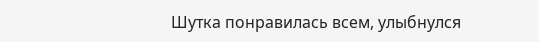Шутка понравилась всем, улыбнулся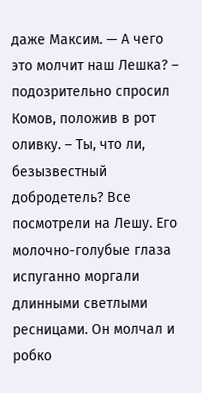даже Максим. — А чего это молчит наш Лешка? – подозрительно спросил Комов, положив в рот оливку. – Ты, что ли, безызвестный добродетель? Все посмотрели на Лешу. Его молочно-голубые глаза испуганно моргали длинными светлыми ресницами. Он молчал и робко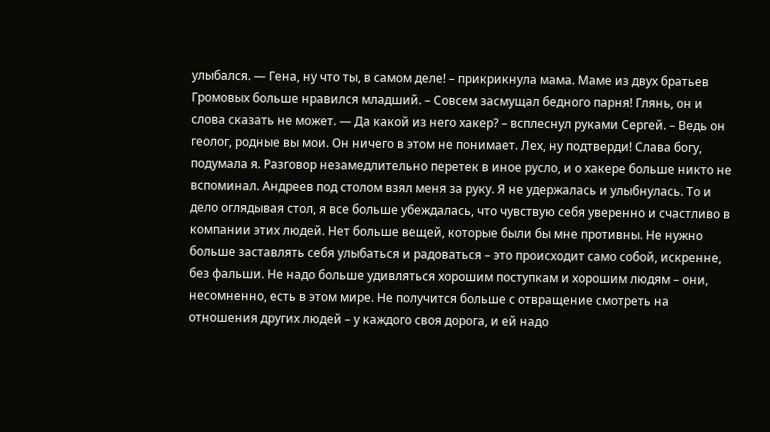улыбался. — Гена, ну что ты, в самом деле! – прикрикнула мама. Маме из двух братьев Громовых больше нравился младший. – Совсем засмущал бедного парня! Глянь, он и слова сказать не может. — Да какой из него хакер? – всплеснул руками Сергей. – Ведь он геолог, родные вы мои. Он ничего в этом не понимает. Лех, ну подтверди! Слава богу, подумала я. Разговор незамедлительно перетек в иное русло, и о хакере больше никто не вспоминал. Андреев под столом взял меня за руку. Я не удержалась и улыбнулась. То и дело оглядывая стол, я все больше убеждалась, что чувствую себя уверенно и счастливо в компании этих людей. Нет больше вещей, которые были бы мне противны. Не нужно больше заставлять себя улыбаться и радоваться – это происходит само собой, искренне, без фальши. Не надо больше удивляться хорошим поступкам и хорошим людям – они, несомненно, есть в этом мире. Не получится больше с отвращение смотреть на отношения других людей – у каждого своя дорога, и ей надо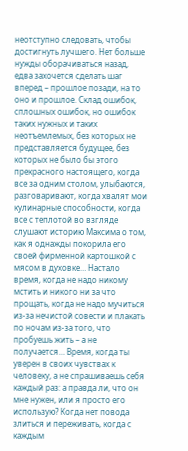неотступно следовать, чтобы достигнуть лучшего. Нет больше нужды оборачиваться назад, едва захочется сделать шаг вперед – прошлое позади, на то оно и прошлое. Склад ошибок, сплошных ошибок, но ошибок таких нужных и таких неотъемлемых, без которых не представляется будущее, без которых не было бы этого прекрасного настоящего, когда все за одним столом, улыбаются, разговаривают, когда хвалят мои кулинарные способности, когда все с теплотой во взгляде слушают историю Максима о том, как я однажды покорила его своей фирменной картошкой с мясом в духовке… Настало время, когда не надо никому мстить и никого ни за что прощать, когда не надо мучиться из-за нечистой совести и плакать по ночам из-за того, что пробуешь жить – а не получается… Время, когда ты уверен в своих чувствах к человеку, а не спрашиваешь себя каждый раз: а правда ли, что он мне нужен, или я просто его использую? Когда нет повода злиться и переживать, когда с каждым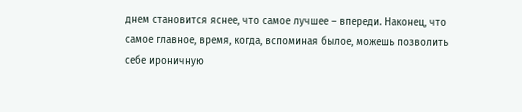днем становится яснее, что самое лучшее – впереди. Наконец, что самое главное, время, когда, вспоминая былое, можешь позволить себе ироничную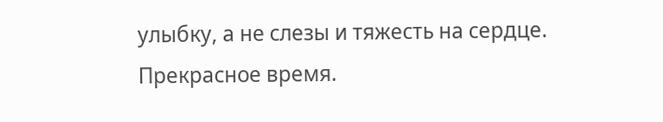улыбку, а не слезы и тяжесть на сердце. Прекрасное время.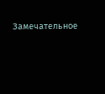Замечательное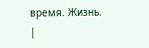время. Жизнь. |